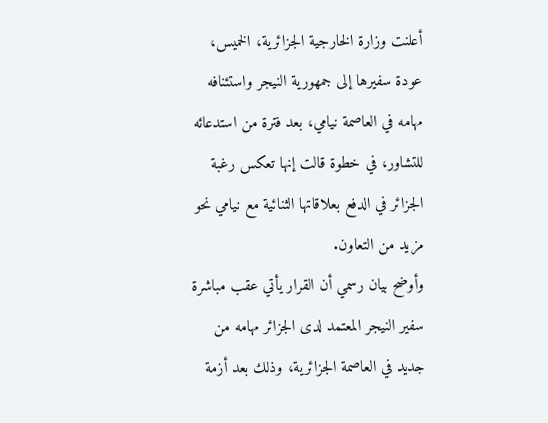أعلنت وزارة الخارجية الجزائرية، الخميس، عودة سفيرها إلى جمهورية النيجر واستئنافه مهامه في العاصمة نيامي، بعد فترة من استدعائه للتشاور، في خطوة قالت إنها تعكس رغبة الجزائر في الدفع بعلاقاتها الثنائية مع نيامي نحو مزيد من التعاون.
وأوضح بيان رسمي أن القرار يأتي عقب مباشرة سفير النيجر المعتمد لدى الجزائر مهامه من جديد في العاصمة الجزائرية، وذلك بعد أزمة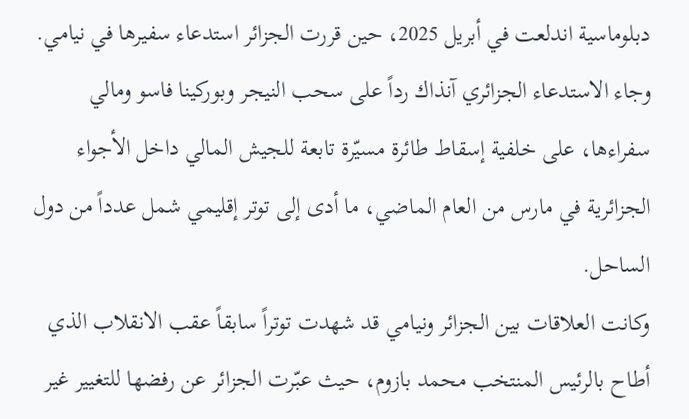دبلوماسية اندلعت في أبريل 2025، حين قررت الجزائر استدعاء سفيرها في نيامي.
وجاء الاستدعاء الجزائري آنذاك رداً على سحب النيجر وبوركينا فاسو ومالي سفراءها، على خلفية إسقاط طائرة مسيّرة تابعة للجيش المالي داخل الأجواء الجزائرية في مارس من العام الماضي، ما أدى إلى توتر إقليمي شمل عدداً من دول الساحل.
وكانت العلاقات بين الجزائر ونيامي قد شهدت توتراً سابقاً عقب الانقلاب الذي أطاح بالرئيس المنتخب محمد بازوم، حيث عبّرت الجزائر عن رفضها للتغيير غير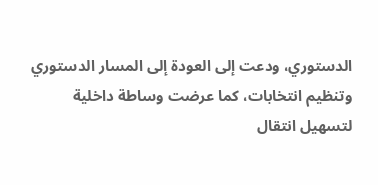الدستوري، ودعت إلى العودة إلى المسار الدستوري وتنظيم انتخابات، كما عرضت وساطة داخلية لتسهيل انتقال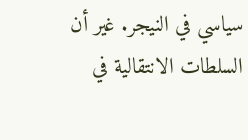سياسي في النيجر. غير أن السلطات الانتقالية في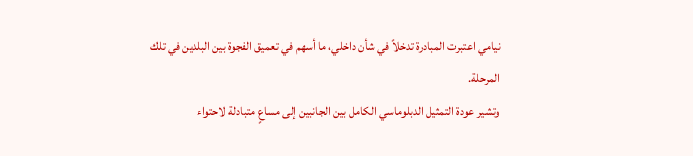نيامي اعتبرت المبادرة تدخلاً في شأن داخلي، ما أسهم في تعميق الفجوة بين البلدين في تلك المرحلة.
وتشير عودة التمثيل الدبلوماسي الكامل بين الجانبين إلى مساعٍ متبادلة لاحتواء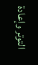التوتر وإعادة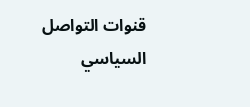قنوات التواصل السياسي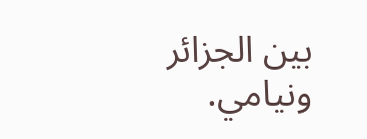بين الجزائر ونيامي.